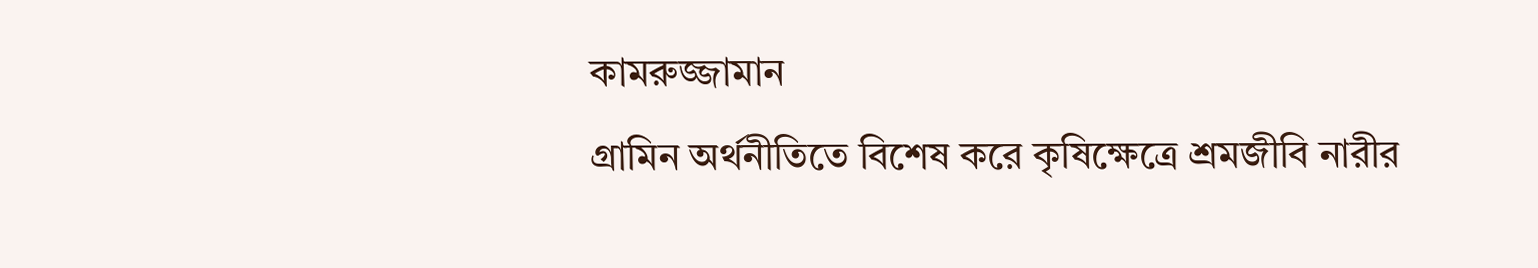কামরুজ্জামান
গ্রামিন অর্থনীতিতে বিশেষ করে কৃষিক্ষেত্রে শ্রমজীবি নারীর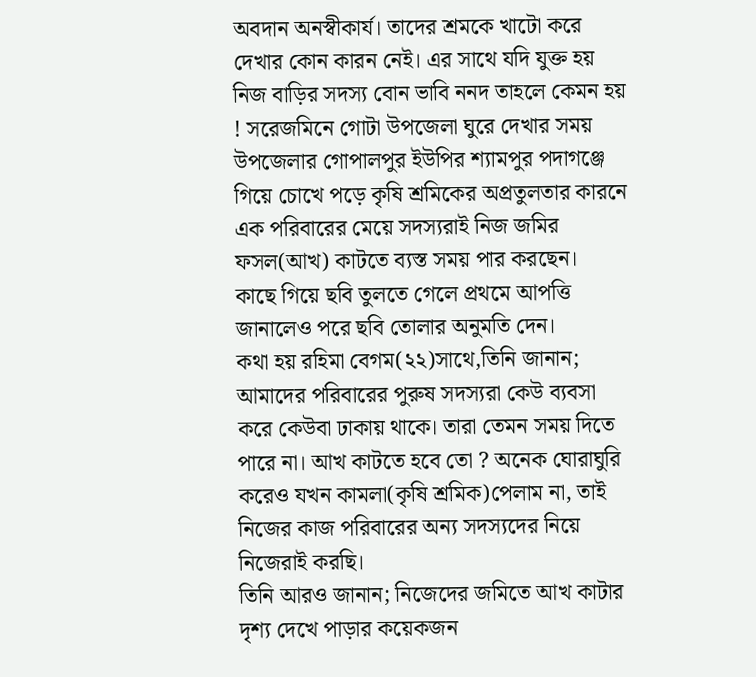অবদান অনস্বীকার্য। তাদের শ্রমকে খাটো করে দেখার কোন কারন নেই। এর সাথে যদি যুক্ত হয় নিজ বাড়ির সদস্য বোন ভাবি ননদ তাহলে কেমন হয় ! সরেজমিনে গোটা উপজেলা ঘুরে দেখার সময় উপজেলার গোপালপুর ইউপির শ্যামপুর পদাগঞ্জে গিয়ে চোখে পড়ে কৃষি শ্রমিকের অপ্রতুলতার কারনে এক পরিবারের মেয়ে সদস্যরাই নিজ জমির ফসল(আখ) কাটতে ব্যস্ত সময় পার করছেন।
কাছে গিয়ে ছবি তুলতে গেলে প্রথমে আপত্তি জানালেও পরে ছবি তোলার অনুমতি দেন।
কথা হয় রহিমা বেগম(২২)সাথে,তিনি জানান; আমাদের পরিবারের পুরুষ সদস্যরা কেউ ব্যবসা করে কেউবা ঢাকায় থাকে। তারা তেমন সময় দিতে পারে না। আখ কাটতে হবে তো ? অনেক ঘোরাঘুরি করেও যখন কামলা(কৃষি শ্রমিক)পেলাম না, তাই নিজের কাজ পরিবারের অন্য সদস্যদের নিয়ে নিজেরাই করছি।
তিনি আরও জানান; নিজেদের জমিতে আখ কাটার দৃশ্য দেখে পাড়ার কয়েকজন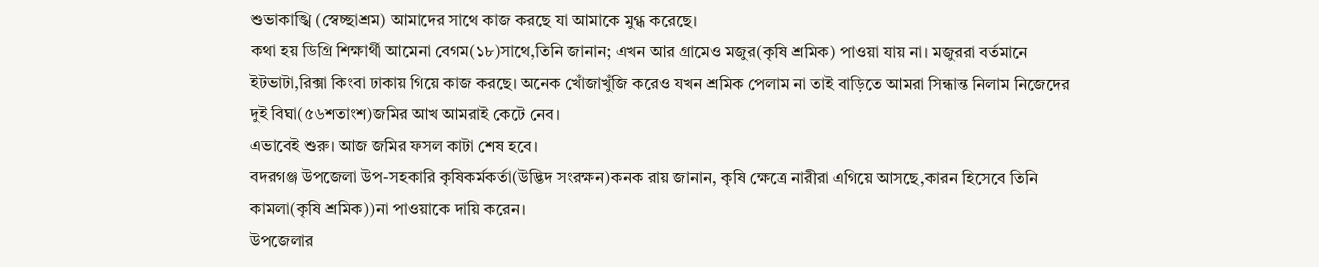শুভাকাঙ্খি (স্বেচ্ছাশ্রম) আমাদের সাথে কাজ করছে যা আমাকে মুগ্ধ করেছে।
কথা হয় ডিগ্রি শিক্ষার্থী আমেনা বেগম(১৮)সাথে,তিনি জানান; এখন আর গ্রামেও মজুর(কৃষি শ্রমিক) পাওয়া যায় না। মজুররা বর্তমানে ইটভাটা,রিক্সা কিংবা ঢাকায় গিয়ে কাজ করছে। অনেক খোঁজাখুঁজি করেও যখন শ্রমিক পেলাম না তাই বাড়িতে আমরা সিন্ধান্ত নিলাম নিজেদের দুই বিঘা(৫৬শতাংশ)জমির আখ আমরাই কেটে নেব।
এভাবেই শুরু। আজ জমির ফসল কাটা শেষ হবে।
বদরগঞ্জ উপজেলা উপ-সহকারি কৃষিকর্মকর্তা(উদ্ভিদ সংরক্ষন)কনক রায় জানান, কৃষি ক্ষেত্রে নারীরা এগিয়ে আসছে,কারন হিসেবে তিনি কামলা(কৃষি শ্রমিক))না পাওয়াকে দায়ি করেন।
উপজেলার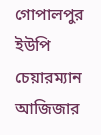গোপালপুর ইউপি চেয়ারম্যান আজিজার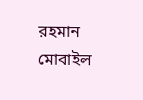রহমান মোবাইল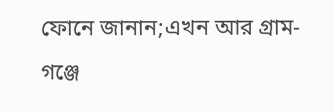ফোনে জানান;এখন আর গ্রাম-গঞ্জে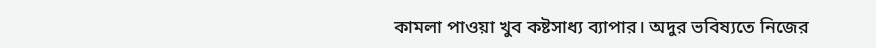কামলা পাওয়া খুব কষ্টসাধ্য ব্যাপার। অদুর ভবিষ্যতে নিজের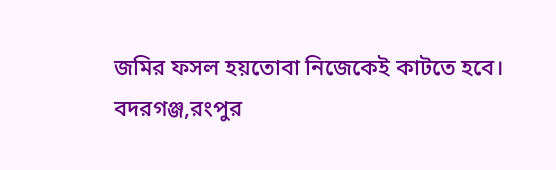জমির ফসল হয়তোবা নিজেকেই কাটতে হবে।
বদরগঞ্জ,রংপুর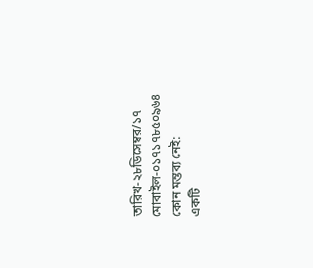তারিখ-২৮ডিসেম্বর/১৭
মোবাইল-০১৭১৭৮৫০৯৬৪
কোন মন্তব্য নেই:
একটি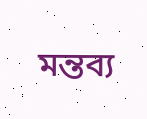মন্তব্য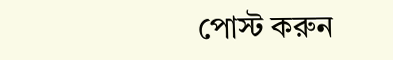পোস্ট করুন